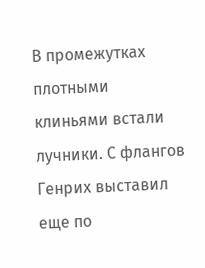В промежутках плотными клиньями встали лучники. С флангов Генрих выставил еще по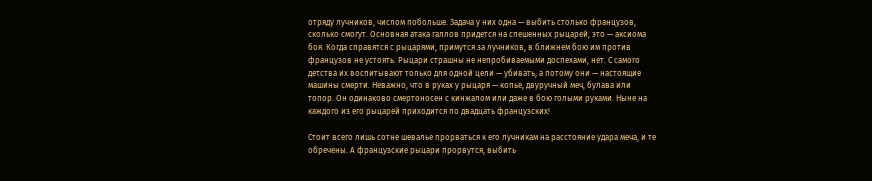отряду лучников, числом побольше. Задача у них одна — выбить столько французов, сколько смогут. Основная атака галлов придется на спешенных рыцарей, это — аксиома боя. Когда справятся с рыцарями, примутся за лучников, в ближнем бою им против французов не устоять. Рыцари страшны не непробиваемыми доспехами, нет. С самого детства их воспитывают только для одной цели — убивать, а потому они — настоящие машины смерти. Неважно, что в руках у рыцаря — копье, двуручный меч, булава или топор. Он одинаково смертоносен с кинжалом или даже в бою голыми руками. Ныне на каждого из его рыцарей приходится по двадцать французских!

Стоит всего лишь сотне шевалье прорваться к его лучникам на расстояние удара меча, и те обречены. А французские рыцари прорвутся, выбить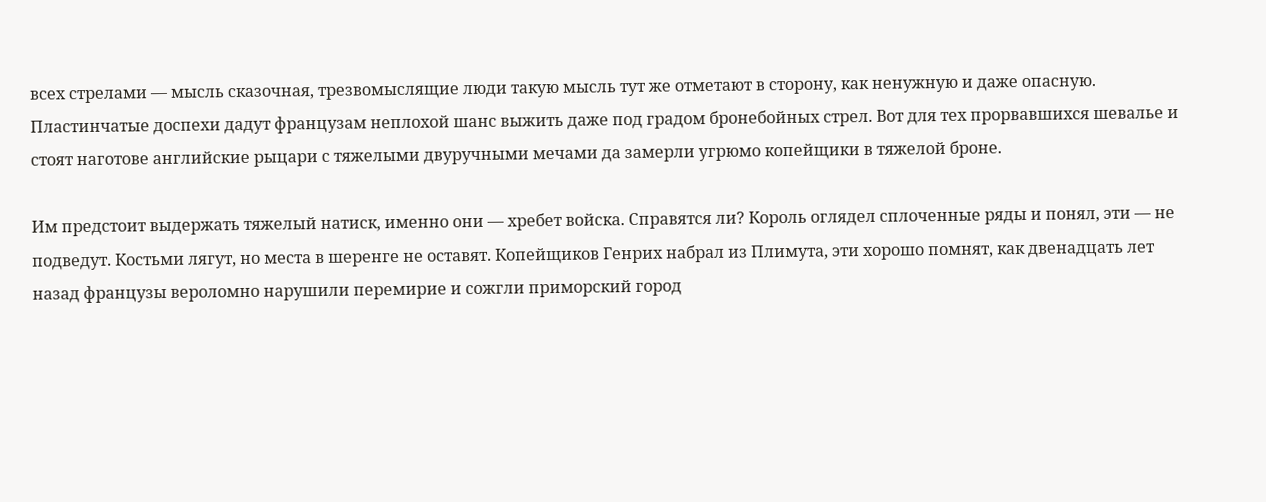всех стрелами — мысль сказочная, трезвомыслящие люди такую мысль тут же отметают в сторону, как ненужную и даже опасную. Пластинчатые доспехи дадут французам неплохой шанс выжить даже под градом бронебойных стрел. Вот для тех прорвавшихся шевалье и стоят наготове английские рыцари с тяжелыми двуручными мечами да замерли угрюмо копейщики в тяжелой броне.

Им предстоит выдержать тяжелый натиск, именно они — хребет войска. Справятся ли? Король оглядел сплоченные ряды и понял, эти — не подведут. Костьми лягут, но места в шеренге не оставят. Копейщиков Генрих набрал из Плимута, эти хорошо помнят, как двенадцать лет назад французы вероломно нарушили перемирие и сожгли приморский город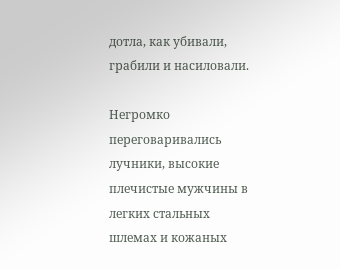дотла, как убивали, грабили и насиловали.

Негромко переговаривались лучники, высокие плечистые мужчины в легких стальных шлемах и кожаных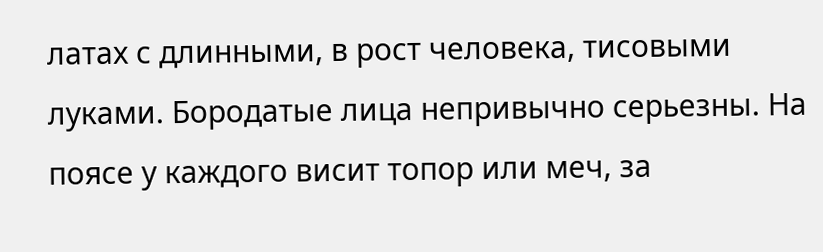латах с длинными, в рост человека, тисовыми луками. Бородатые лица непривычно серьезны. На поясе у каждого висит топор или меч, за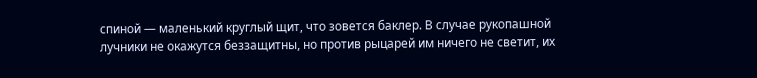спиной — маленький круглый щит, что зовется баклер. В случае рукопашной лучники не окажутся беззащитны, но против рыцарей им ничего не светит, их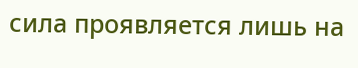сила проявляется лишь на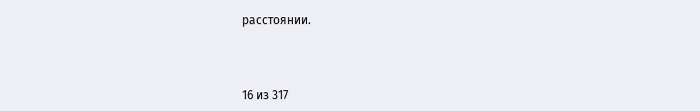расстоянии.



16 из 317